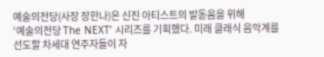예술의전당(사장 장한나)은 신진 아티스트의 발돋움을 위해
‘예술의전당 The NEXT’ 시리즈를 기획했다. 미래 클래식 음악계를 선도할 차세대 연주자들이 자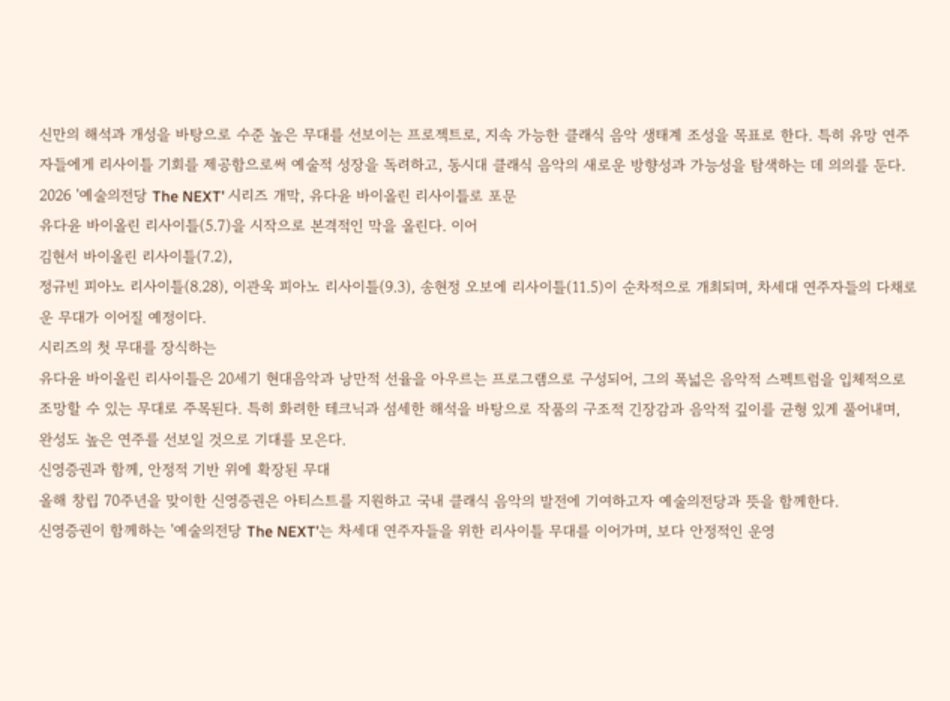신만의 해석과 개성을 바탕으로 수준 높은 무대를 선보이는 프로젝트로, 지속 가능한 클래식 음악 생태계 조성을 목표로 한다. 특히 유망 연주자들에게 리사이틀 기회를 제공함으로써 예술적 성장을 독려하고, 동시대 클래식 음악의 새로운 방향성과 가능성을 탐색하는 데 의의를 둔다.
2026 '예술의전당 The NEXT' 시리즈 개막, 유다윤 바이올린 리사이틀로 포문
유다윤 바이올린 리사이틀(5.7)을 시작으로 본격적인 막을 올린다. 이어
김현서 바이올린 리사이틀(7.2),
정규빈 피아노 리사이틀(8.28), 이관욱 피아노 리사이틀(9.3), 송현정 오보에 리사이틀(11.5)이 순차적으로 개최되며, 차세대 연주자들의 다채로운 무대가 이어질 예정이다.
시리즈의 첫 무대를 장식하는
유다윤 바이올린 리사이틀은 20세기 현대음악과 낭만적 선율을 아우르는 프로그램으로 구성되어, 그의 폭넓은 음악적 스펙트럼을 입체적으로 조망할 수 있는 무대로 주목된다. 특히 화려한 테크닉과 섬세한 해석을 바탕으로 작품의 구조적 긴장감과 음악적 깊이를 균형 있게 풀어내며, 완성도 높은 연주를 선보일 것으로 기대를 모은다.
신영증권과 함께, 안정적 기반 위에 확장된 무대
올해 창립 70주년을 맞이한 신영증권은 아티스트를 지원하고 국내 클래식 음악의 발전에 기여하고자 예술의전당과 뜻을 함께한다.
신영증권이 함께하는 '예술의전당 The NEXT’는 차세대 연주자들을 위한 리사이틀 무대를 이어가며, 보다 안정적인 운영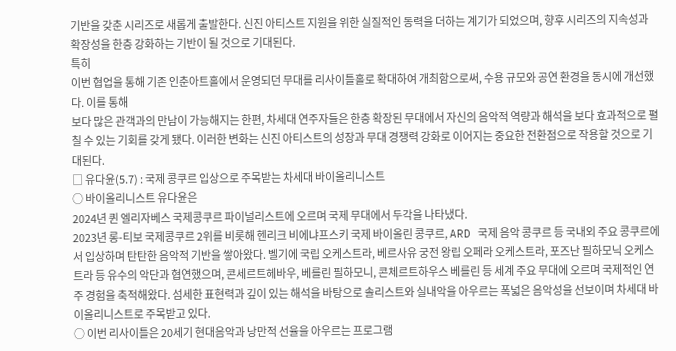기반을 갖춘 시리즈로 새롭게 출발한다. 신진 아티스트 지원을 위한 실질적인 동력을 더하는 계기가 되었으며, 향후 시리즈의 지속성과 확장성을 한층 강화하는 기반이 될 것으로 기대된다.
특히
이번 협업을 통해 기존 인춘아트홀에서 운영되던 무대를 리사이틀홀로 확대하여 개최함으로써, 수용 규모와 공연 환경을 동시에 개선했다. 이를 통해
보다 많은 관객과의 만남이 가능해지는 한편, 차세대 연주자들은 한층 확장된 무대에서 자신의 음악적 역량과 해석을 보다 효과적으로 펼칠 수 있는 기회를 갖게 됐다. 이러한 변화는 신진 아티스트의 성장과 무대 경쟁력 강화로 이어지는 중요한 전환점으로 작용할 것으로 기대된다.
□ 유다윤(5.7) : 국제 콩쿠르 입상으로 주목받는 차세대 바이올리니스트
○ 바이올리니스트 유다윤은
2024년 퀸 엘리자베스 국제콩쿠르 파이널리스트에 오르며 국제 무대에서 두각을 나타냈다.
2023년 롱-티보 국제콩쿠르 2위를 비롯해 헨리크 비에냐프스키 국제 바이올린 콩쿠르, ARD 국제 음악 콩쿠르 등 국내외 주요 콩쿠르에서 입상하며 탄탄한 음악적 기반을 쌓아왔다. 벨기에 국립 오케스트라, 베르사유 궁전 왕립 오페라 오케스트라, 포즈난 필하모닉 오케스트라 등 유수의 악단과 협연했으며, 콘세르트헤바우, 베를린 필하모니, 콘체르트하우스 베를린 등 세계 주요 무대에 오르며 국제적인 연주 경험을 축적해왔다. 섬세한 표현력과 깊이 있는 해석을 바탕으로 솔리스트와 실내악을 아우르는 폭넓은 음악성을 선보이며 차세대 바이올리니스트로 주목받고 있다.
○ 이번 리사이틀은 20세기 현대음악과 낭만적 선율을 아우르는 프로그램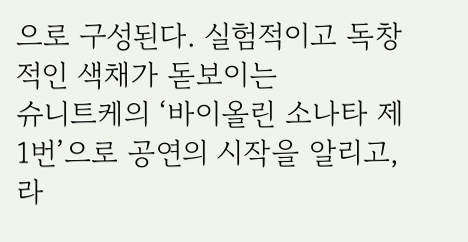으로 구성된다. 실험적이고 독창적인 색채가 돋보이는
슈니트케의 ‘바이올린 소나타 제1번’으로 공연의 시작을 알리고,
라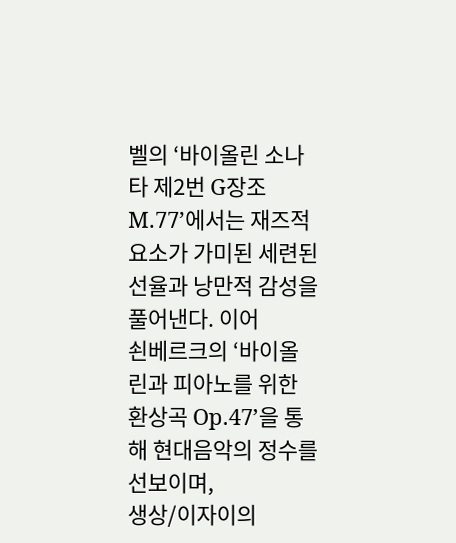벨의 ‘바이올린 소나타 제2번 G장조 M.77’에서는 재즈적 요소가 가미된 세련된 선율과 낭만적 감성을 풀어낸다. 이어
쇤베르크의 ‘바이올린과 피아노를 위한 환상곡 Op.47’을 통해 현대음악의 정수를 선보이며,
생상/이자이의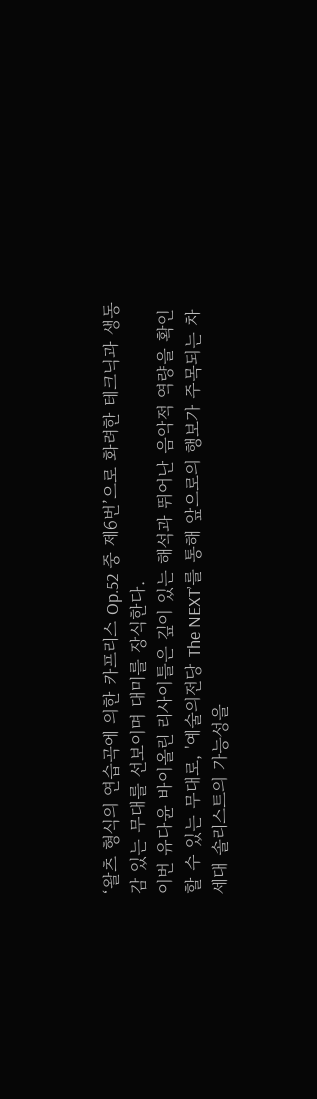‘왈츠 형식의 연습곡에 의한 카프리스 Op.52 중 제6번’으로 화려한 테크닉과 생동감 있는 무대를 선보이며 대미를 장식한다.
이번 유다윤 바이올린 리사이틀은 깊이 있는 해석과 뛰어난 음악적 역량을 확인할 수 있는 무대로, '예술의전당 The NEXT’를 통해 앞으로의 행보가 주목되는 차세대 솔리스트의 가능성을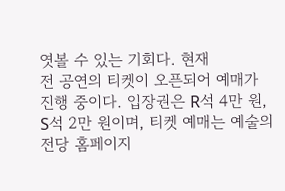엿볼 수 있는 기회다. 현재
전 공연의 티켓이 오픈되어 예매가 진행 중이다. 입장권은 R석 4만 원, S석 2만 원이며, 티켓 예매는 예술의전당 홈페이지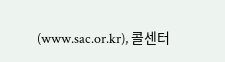(www.sac.or.kr), 콜센터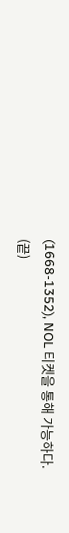(1668-1352), NOL 티켓을 통해 가능하다. (끝)